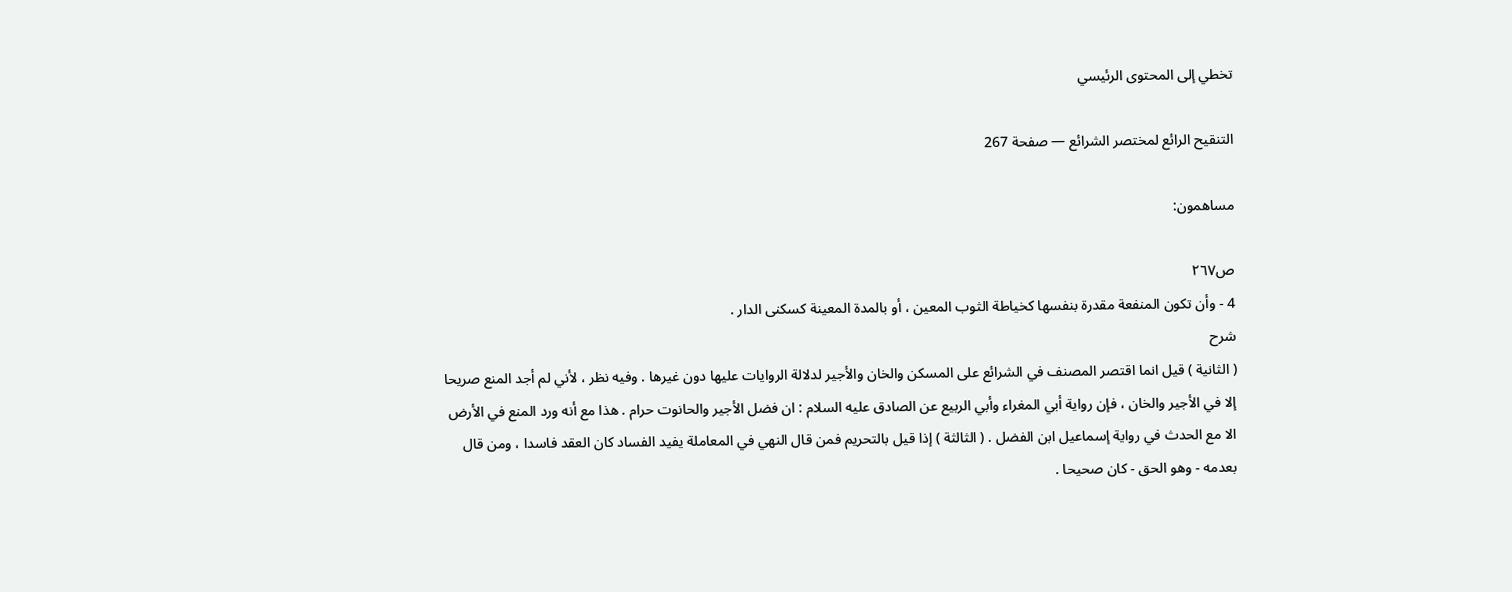تخطي إلى المحتوى الرئيسي

التنقيح الرائع لمختصر الشرائع — صفحة 267

مساهمون:

ص٢٦٧
4 - وأن تكون المنفعة مقدرة بنفسها كخياطة الثوب المعين ، أو بالمدة المعينة كسكنى الدار .
شرح
( الثانية ) قيل انما اقتصر المصنف في الشرائع على المسكن والخان والأجير لدلالة الروايات عليها دون غيرها . وفيه نظر ، لأني لم أجد المنع صريحا إلا في الأجير والخان ، فإن رواية أبي المغراء وأبي الربيع عن الصادق عليه السلام : ان فضل الأجير والحانوت حرام . هذا مع أنه ورد المنع في الأرض الا مع الحدث في رواية إسماعيل ابن الفضل . ( الثالثة ) إذا قيل بالتحريم فمن قال النهي في المعاملة يفيد الفساد كان العقد فاسدا ، ومن قال بعدمه - وهو الحق - كان صحيحا .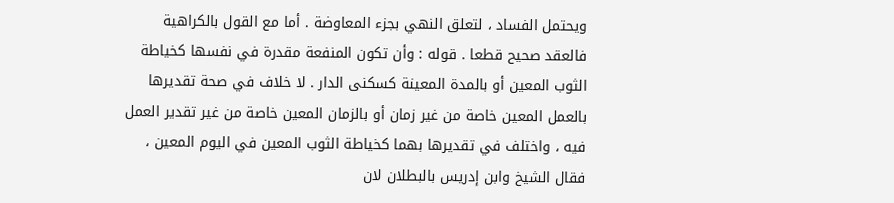ويحتمل الفساد ، لتعلق النهي بجزء المعاوضة . أما مع القول بالكراهية فالعقد صحيح قطعا . قوله : وأن تكون المنفعة مقدرة في نفسها كخياطة الثوب المعين أو بالمدة المعينة كسكنى الدار . لا خلاف في صحة تقديرها بالعمل المعين خاصة من غير زمان أو بالزمان المعين خاصة من غير تقدير العمل فيه ، واختلف في تقديرها بهما كخياطة الثوب المعين في اليوم المعين ، فقال الشيخ وابن إدريس بالبطلان لان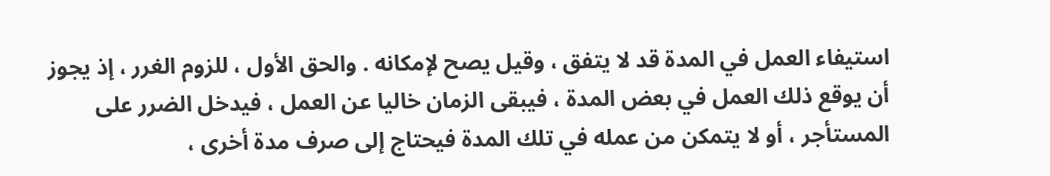استيفاء العمل في المدة قد لا يتفق ، وقيل يصح لإمكانه . والحق الأول ، للزوم الغرر ، إذ يجوز أن يوقع ذلك العمل في بعض المدة ، فيبقى الزمان خاليا عن العمل ، فيدخل الضرر على المستأجر ، أو لا يتمكن من عمله في تلك المدة فيحتاج إلى صرف مدة أخرى ،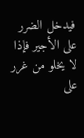فيدخل الضرر على الأجير فإذا لا يخلو من غرر على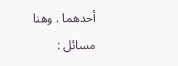أحدهما . وهنا مسائل :